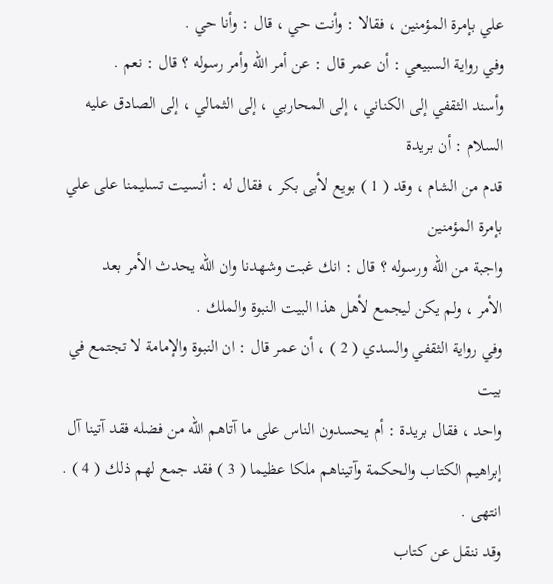علي بإمرة المؤمنين ، فقالا : وأنت حي ، قال : وأنا حي .
وفي رواية السبيعي : أن عمر قال : عن أمر الله وأمر رسوله ؟ قال : نعم .
وأسند الثقفي إلى الكناني ، إلى المحاربي ، إلى الثمالي ، إلى الصادق عليه السلام : أن بريدة
قدم من الشام ، وقد ( 1 ) بويع لأبى بكر ، فقال له : أنسيت تسليمنا على علي بإمرة المؤمنين
واجبة من الله ورسوله ؟ قال : انك غبت وشهدنا وان الله يحدث الأمر بعد
الأمر ، ولم يكن ليجمع لأهل هذا البيت النبوة والملك .
وفي رواية الثقفي والسدي ( 2 ) ، أن عمر قال : ان النبوة والإمامة لا تجتمع في بيت
واحد ، فقال بريدة : أم يحسدون الناس على ما آتاهم الله من فضله فقد آتينا آل
إبراهيم الكتاب والحكمة وآتيناهم ملكا عظيما ( 3 ) فقد جمع لهم ذلك ( 4 ) . انتهى .
وقد ننقل عن كتاب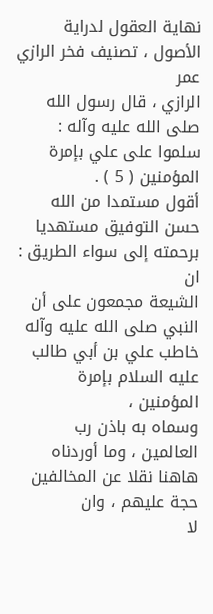نهاية العقول لدراية الأصول ، تصنيف فخر الرازي عمر
الرازي ، قال رسول الله صلى الله عليه وآله : سلموا على علي بإمرة المؤمنين ( 5 ) .
أقول مستمدا من الله حسن التوفيق مستهديا برحمته إلى سواء الطريق : ان
الشيعة مجمعون على أن النبي صلى الله عليه وآله خاطب علي بن أبي طالب عليه السلام بإمرة المؤمنين ،
وسماه به باذن رب العالمين ، وما أوردناه هاهنا نقلا عن المخالفين حجة عليهم ، وان
لا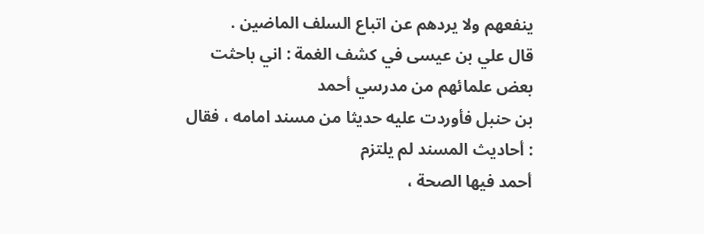ينفعهم ولا يردهم عن اتباع السلف الماضين .
قال علي بن عيسى في كشف الغمة : اني باحثت بعض علمائهم من مدرسي أحمد
بن حنبل فأوردت عليه حديثا من مسند امامه ، فقال : أحاديث المسند لم يلتزم
أحمد فيها الصحة ،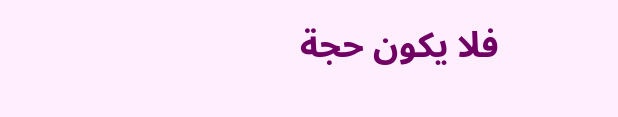فلا يكون حجة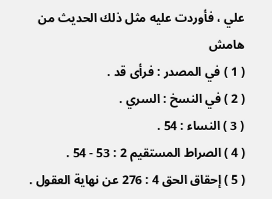علي ، فأوردت عليه مثل ذلك الحديث من
هامش
( 1 ) في المصدر : فرأى قد .
( 2 ) في النسخ : السري .
( 3 ) النساء : 54 .
( 4 ) الصراط المستقيم 2 : 53 - 54 .
( 5 ) إحقاق الحق 4 : 276 عن نهاية العقول .